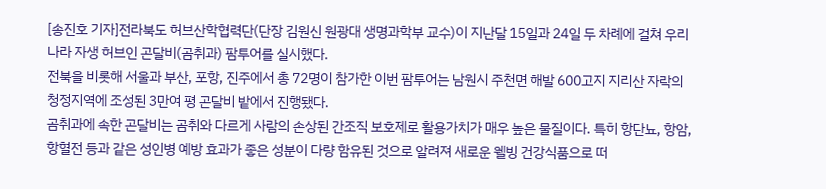[송진호 기자]전라북도 허브산학협력단(단장 김원신 원광대 생명과학부 교수)이 지난달 15일과 24일 두 차례에 걸쳐 우리나라 자생 허브인 곤달비(곰취과) 팜투어를 실시했다.
전북을 비롯해 서울과 부산, 포항, 진주에서 총 72명이 참가한 이번 팜투어는 남원시 주천면 해발 600고지 지리산 자락의 청정지역에 조성된 3만여 평 곤달비 밭에서 진행됐다.
곰취과에 속한 곤달비는 곰취와 다르게 사람의 손상된 간조직 보호제로 활용가치가 매우 높은 물질이다. 특히 항단뇨, 항암, 항혈전 등과 같은 성인병 예방 효과가 좋은 성분이 다량 함유된 것으로 알려져 새로운 웰빙 건강식품으로 떠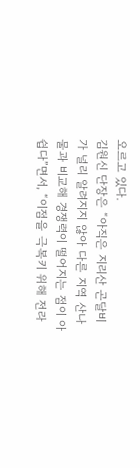오르고 있다.
김원신 단장은 “아직은 지리산 곤달비가 널리 알려지지 않아 다른 지역 산나물과 비교해 경쟁력이 떨어지는 점이 아쉽다”면서, “이점을 극복키 위해 전라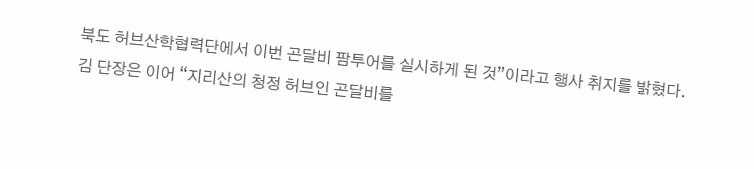북도 허브산학협력단에서 이번 곤달비 팜투어를 실시하게 된 것”이라고 행사 취지를 밝혔다.
김 단장은 이어 “지리산의 청정 허브인 곤달비를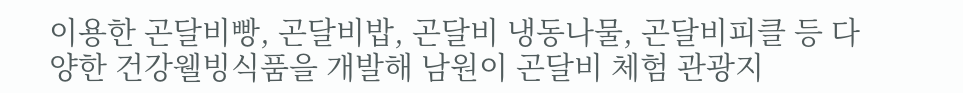이용한 곤달비빵, 곤달비밥, 곤달비 냉동나물, 곤달비피클 등 다양한 건강웰빙식품을 개발해 남원이 곤달비 체험 관광지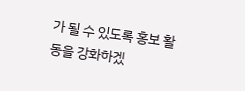가 될 수 있도록 홍보 활동을 강화하겠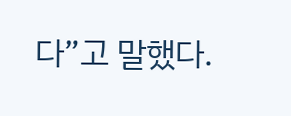다”고 말했다.